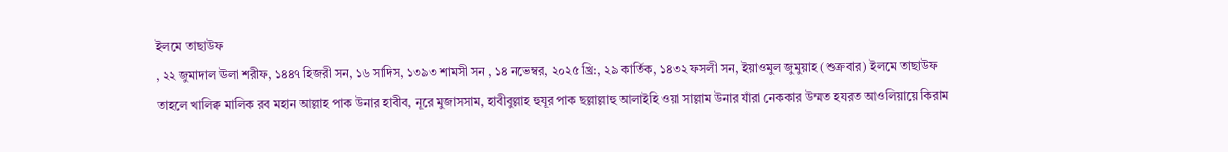ইলমে তাছাউফ
, ২২ জুমাদাল ঊলা শরীফ, ১৪৪৭ হিজরী সন, ১৬ সাদিস, ১৩৯৩ শামসী সন , ১৪ নভেম্বর, ২০২৫ খ্রি:, ২৯ কার্তিক, ১৪৩২ ফসলী সন, ইয়াওমুল জুমুয়াহ (শুক্রবার) ইলমে তাছাউফ
তাহলে খালিক্ব মালিক রব মহান আল্লাহ পাক উনার হাবীব, নূরে মুজাসসাম, হাবীবুল্লাহ হুযূর পাক ছল্লাল্লাহু আলাইহি ওয়া সাল্লাম উনার যাঁরা নেককার উম্মত হযরত আওলিয়ায়ে কিরাম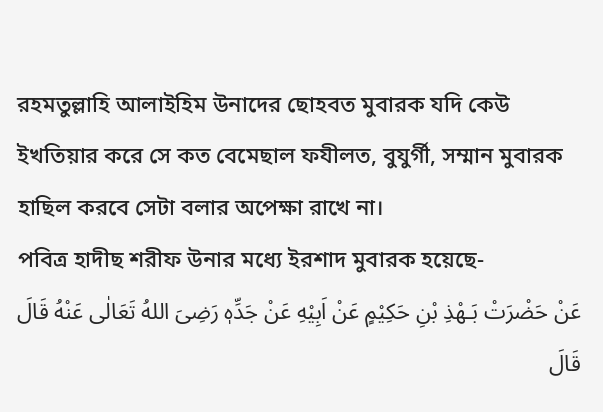রহমতুল্লাহি আলাইহিম উনাদের ছোহবত মুবারক যদি কেউ ইখতিয়ার করে সে কত বেমেছাল ফযীলত, বুযুর্গী, সম্মান মুবারক হাছিল করবে সেটা বলার অপেক্ষা রাখে না।
পবিত্র হাদীছ শরীফ উনার মধ্যে ইরশাদ মুবারক হয়েছে-
عَنْ حَضْرَتْ بَـهْذِ بْنِ حَكِيْمٍ عَنْ اَبِيْهِ عَنْ جَدِّهٖ رَضِىَ اللهُ تَعَالٰى عَنْهُ قَالَ قَالَ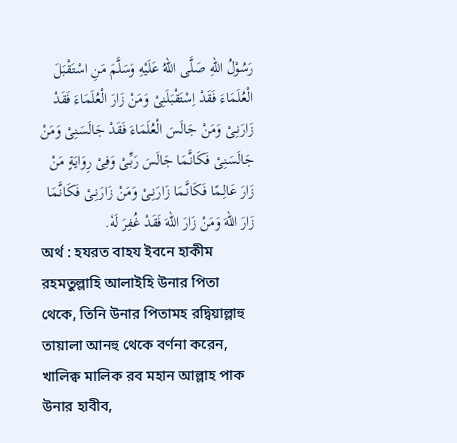رَسُوْلُ اللهِ صَلَّى اللهُ عَلَيْهِ وَسَلَّمَ مَنِ اسْتَقْبَلَ الْعُلَمَاءَ فَقَدْ اِسْتَقْبَلَنِىْ وَمَنْ زَارَ الْعُلَمَاءَ فَقَدْ زَارَنِـىْ وَمَنْ جَالَسَ الْعُلَمَاءَ فَقَدْ جَالَسَنِىْ وَمَنْ جَالَسَنِىْ فَكَانَّـمَا جَالَسَ رَبِّـىْ وَفِىْ رِوَايَةٍ مَنْ زَارَ عَالِـمًا فَكَانَّـمَا زَارَنِـىْ وَمَنْ زَارَنِـىْ فَكَانَّـمَا زَارَ اللهَ وَمَنْ زَارَ اللهَ فَقَدْ غُفِرَ لَهٗ.
অর্থ : হযরত বাহয ইবনে হাকীম রহমতুল্লাহি আলাইহি উনার পিতা থেকে, তিনি উনার পিতামহ রদ্বিয়াল্লাহু তায়ালা আনহু থেকে বর্ণনা করেন, খালিক্ব মালিক রব মহান আল্লাহ পাক উনার হাবীব,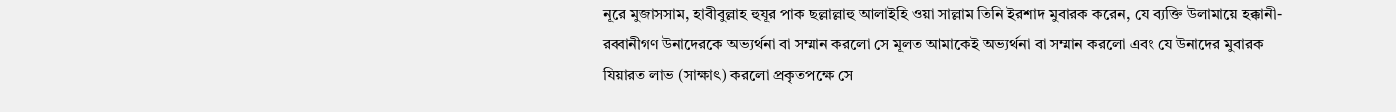নূরে মুজাসসাম, হাবীবুল্লাহ হুযূর পাক ছল্লাল্লাহু আলাইহি ওয়া সাল্লাম তিনি ইরশাদ মুবারক করেন, যে ব্যক্তি উলামায়ে হক্কানী-রব্বানীগণ উনাদেরকে অভ্যর্থনা বা সম্মান করলো সে মূলত আমাকেই অভ্যর্থনা বা সম্মান করলো এবং যে উনাদের মুবারক যিয়ারত লাভ (সাক্ষাৎ) করলো প্রকৃতপক্ষে সে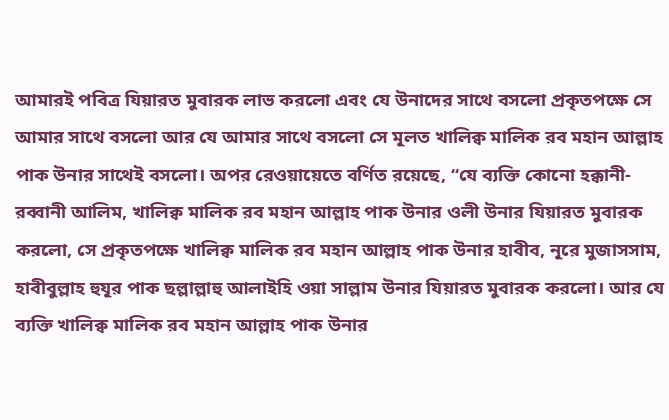আমারই পবিত্র যিয়ারত মুবারক লাভ করলো এবং যে উনাদের সাথে বসলো প্রকৃতপক্ষে সে আমার সাথে বসলো আর যে আমার সাথে বসলো সে মূলত খালিক্ব মালিক রব মহান আল্লাহ পাক উনার সাথেই বসলো। অপর রেওয়ায়েতে বর্ণিত রয়েছে, “যে ব্যক্তি কোনো হক্কানী-রব্বানী আলিম, খালিক্ব মালিক রব মহান আল্লাহ পাক উনার ওলী উনার যিয়ারত মুবারক করলো, সে প্রকৃতপক্ষে খালিক্ব মালিক রব মহান আল্লাহ পাক উনার হাবীব, নূরে মুজাসসাম, হাবীবুল্লাহ হুযূর পাক ছল্লাল্লাহু আলাইহি ওয়া সাল্লাম উনার যিয়ারত মুবারক করলো। আর যে ব্যক্তি খালিক্ব মালিক রব মহান আল্লাহ পাক উনার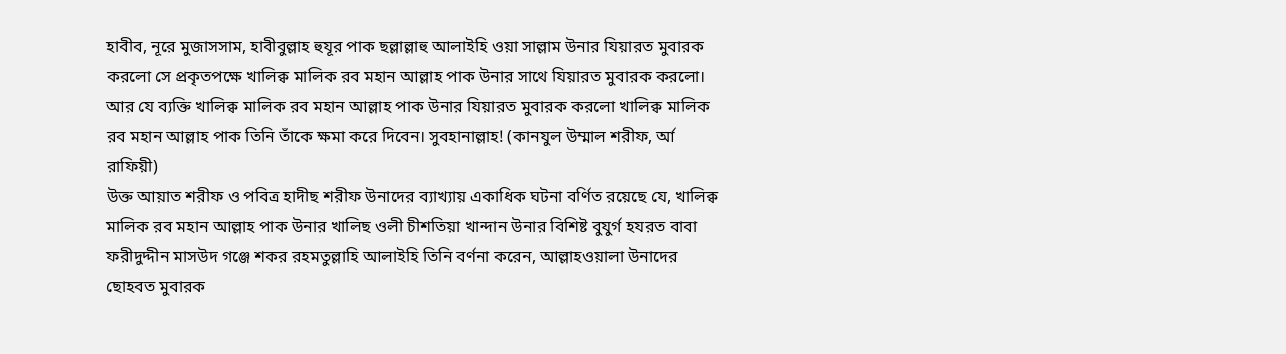হাবীব, নূরে মুজাসসাম, হাবীবুল্লাহ হুযূর পাক ছল্লাল্লাহু আলাইহি ওয়া সাল্লাম উনার যিয়ারত মুবারক করলো সে প্রকৃতপক্ষে খালিক্ব মালিক রব মহান আল্লাহ পাক উনার সাথে যিয়ারত মুবারক করলো। আর যে ব্যক্তি খালিক্ব মালিক রব মহান আল্লাহ পাক উনার যিয়ারত মুবারক করলো খালিক্ব মালিক রব মহান আল্লাহ পাক তিনি তাঁকে ক্ষমা করে দিবেন। সুবহানাল্লাহ! (কানযুল উম্মাল শরীফ, র্আ রাফিয়ী)
উক্ত আয়াত শরীফ ও পবিত্র হাদীছ শরীফ উনাদের ব্যাখ্যায় একাধিক ঘটনা বর্ণিত রয়েছে যে, খালিক্ব মালিক রব মহান আল্লাহ পাক উনার খালিছ ওলী চীশতিয়া খান্দান উনার বিশিষ্ট বুযুর্গ হযরত বাবা ফরীদুদ্দীন মাসউদ গঞ্জে শকর রহমতুল্লাহি আলাইহি তিনি বর্ণনা করেন, আল্লাহওয়ালা উনাদের ছোহবত মুবারক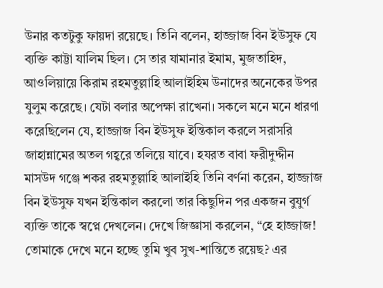উনার কতটুকু ফায়দা রয়েছে। তিনি বলেন, হাজ্জাজ বিন ইউসুফ যে ব্যক্তি কাট্টা যালিম ছিল। সে তার যামানার ইমাম, মুজতাহিদ, আওলিয়ায়ে কিরাম রহমতুল্লাহি আলাইহিম উনাদের অনেকের উপর যুলুম করেছে। যেটা বলার অপেক্ষা রাখেনা। সকলে মনে মনে ধারণা করেছিলেন যে, হাজ্জাজ বিন ইউসুফ ইন্তিকাল করলে সরাসরি জাহান্নামের অতল গহ্বরে তলিয়ে যাবে। হযরত বাবা ফরীদুদ্দীন মাসউদ গঞ্জে শকর রহমতুল্লাহি আলাইহি তিনি বর্ণনা করেন, হাজ্জাজ বিন ইউসুফ যখন ইন্তিকাল করলো তার কিছুদিন পর একজন বুযুর্গ ব্যক্তি তাকে স্বপ্নে দেখলেন। দেখে জিজ্ঞাসা করলেন, “হে হাজ্জাজ! তোমাকে দেখে মনে হচ্ছে তুমি খুব সুখ-শান্তিতে রয়েছ? এর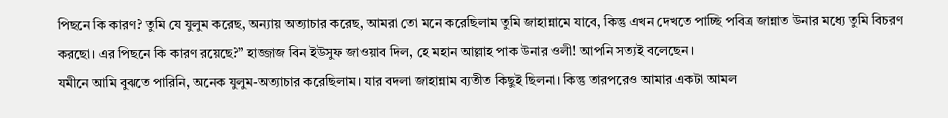পিছনে কি কারণ? তুমি যে যুলুম করেছ, অন্যায় অত্যাচার করেছ, আমরা তো মনে করেছিলাম তুমি জাহান্নামে যাবে, কিন্তু এখন দেখতে পাচ্ছি পবিত্র জান্নাত উনার মধ্যে তুমি বিচরণ করছো। এর পিছনে কি কারণ রয়েছে?” হাজ্জাজ বিন ইউসুফ জাওয়াব দিল, হে মহান আল্লাহ পাক উনার ওলী! আপনি সত্যই বলেছেন।
যমীনে আমি বুঝতে পারিনি, অনেক যুলুম-অত্যাচার করেছিলাম। যার বদলা জাহান্নাম ব্যতীত কিছুই ছিলনা। কিন্তু তারপরেও আমার একটা আমল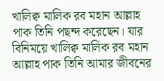খালিক্ব মালিক রব মহান আল্লাহ পাক তিনি পছন্দ করেছেন। যার বিনিময়ে খালিক্ব মালিক রব মহান আল্লাহ পাক তিনি আমার জীবনের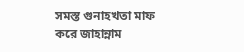সমস্ত গুনাহখতা মাফ করে জাহান্নাম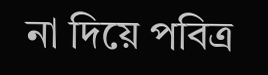না দিয়ে পবিত্র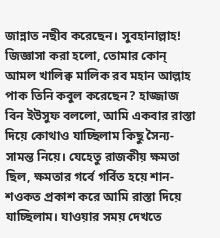জান্নাত নছীব করেছেন। সুবহানাল্লাহ!
জিজ্ঞাসা করা হলো, তোমার কোন্ আমল খালিক্ব মালিক রব মহান আল্লাহ পাক তিনি কবুল করেছেন? হাজ্জাজ বিন ইউসুফ বললো, আমি একবার রাস্তা দিয়ে কোথাও যাচ্ছিলাম কিছু সৈন্য-সামন্ত নিয়ে। যেহেতু রাজকীয় ক্ষমতা ছিল, ক্ষমতার গর্বে গর্বিত হয়ে শান-শওকত প্রকাশ করে আমি রাস্তা দিয়ে যাচ্ছিলাম। যাওয়ার সময় দেখতে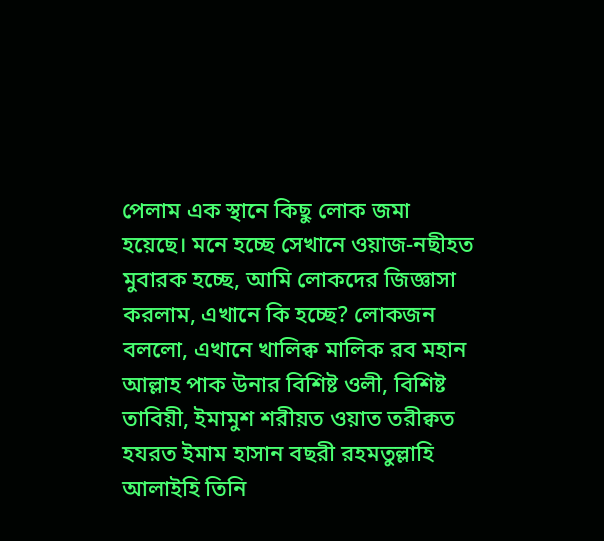পেলাম এক স্থানে কিছু লোক জমা হয়েছে। মনে হচ্ছে সেখানে ওয়াজ-নছীহত মুবারক হচ্ছে, আমি লোকদের জিজ্ঞাসা করলাম, এখানে কি হচ্ছে? লোকজন বললো, এখানে খালিক্ব মালিক রব মহান আল্লাহ পাক উনার বিশিষ্ট ওলী, বিশিষ্ট তাবিয়ী, ইমামুশ শরীয়ত ওয়াত তরীক্বত হযরত ইমাম হাসান বছরী রহমতুল্লাহি আলাইহি তিনি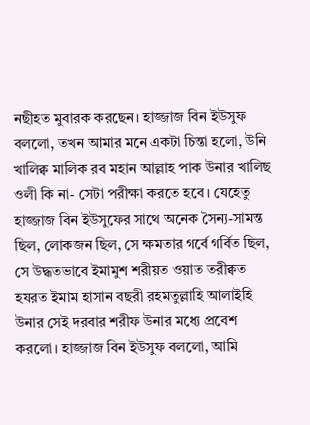নছীহত মুবারক করছেন। হাজ্জাজ বিন ইউসুফ বললো, তখন আমার মনে একটা চিন্তা হলো, উনি খালিক্ব মালিক রব মহান আল্লাহ পাক উনার খালিছ ওলী কি না- সেটা পরীক্ষা করতে হবে। যেহেতু হাজ্জাজ বিন ইউসুফের সাথে অনেক সৈন্য-সামন্ত ছিল, লোকজন ছিল, সে ক্ষমতার গর্বে গর্বিত ছিল, সে উদ্ধতভাবে ইমামুশ শরীয়ত ওয়াত তরীক্বত হযরত ইমাম হাসান বছরী রহমতুল্লাহি আলাইহি উনার সেই দরবার শরীফ উনার মধ্যে প্রবেশ করলো। হাজ্জাজ বিন ইউসুফ বললো, আমি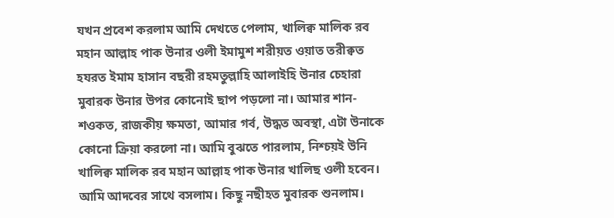যখন প্রবেশ করলাম আমি দেখতে পেলাম, খালিক্ব মালিক রব মহান আল্লাহ পাক উনার ওলী ইমামুশ শরীয়ত ওয়াত তরীক্বত হযরত ইমাম হাসান বছরী রহমতুল্লাহি আলাইহি উনার চেহারা মুবারক উনার উপর কোনোই ছাপ পড়লো না। আমার শান-শওকত, রাজকীয় ক্ষমতা, আমার গর্ব, উদ্ধত অবস্থা, এটা উনাকে কোনো ক্রিয়া করলো না। আমি বুঝতে পারলাম, নিশ্চয়ই উনি খালিক্ব মালিক রব মহান আল্লাহ পাক উনার খালিছ ওলী হবেন। আমি আদবের সাথে বসলাম। কিছু নছীহত মুবারক শুনলাম।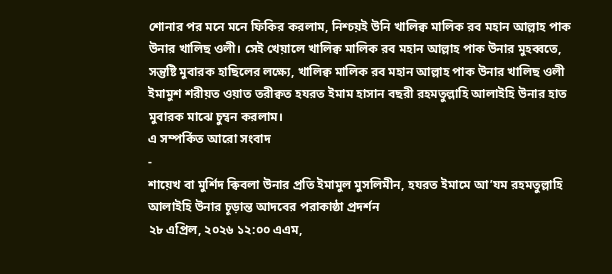শোনার পর মনে মনে ফিকির করলাম, নিশ্চয়ই উনি খালিক্ব মালিক রব মহান আল্লাহ পাক উনার খালিছ ওলী। সেই খেয়ালে খালিক্ব মালিক রব মহান আল্লাহ পাক উনার মুহব্বতে, সন্তুষ্টি মুবারক হাছিলের লক্ষ্যে, খালিক্ব মালিক রব মহান আল্লাহ পাক উনার খালিছ ওলী ইমামুশ শরীয়ত ওয়াত তরীক্বত হযরত ইমাম হাসান বছরী রহমতুল্লাহি আলাইহি উনার হাত মুবারক মাঝে চুম্বন করলাম।
এ সম্পর্কিত আরো সংবাদ
-
শায়েখ বা মুর্শিদ ক্বিবলা উনার প্রতি ইমামুল মুসলিমীন, হযরত ইমামে আ’যম রহমতুল্লাহি আলাইহি উনার চূড়ান্ত আদবের পরাকাষ্ঠা প্রদর্শন
২৮ এপ্রিল, ২০২৬ ১২:০০ এএম,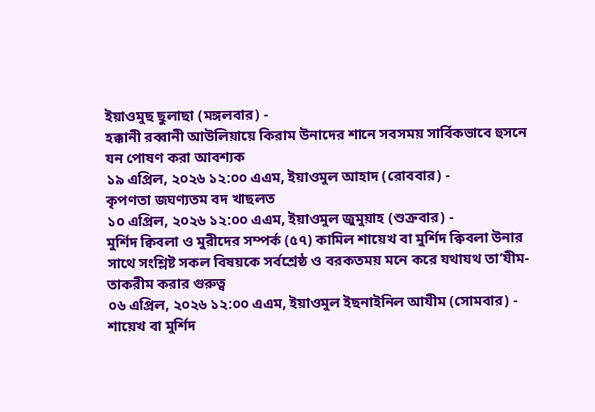ইয়াওমুছ ছুলাছা (মঙ্গলবার) -
হক্কানী রব্বানী আউলিয়ায়ে কিরাম উনাদের শানে সবসময় সার্বিকভাবে হুসনে যন পোষণ করা আবশ্যক
১৯ এপ্রিল, ২০২৬ ১২:০০ এএম, ইয়াওমুল আহাদ (রোববার) -
কৃপণতা জঘণ্যতম বদ খাছলত
১০ এপ্রিল, ২০২৬ ১২:০০ এএম, ইয়াওমুল জুমুয়াহ (শুক্রবার) -
মুর্শিদ ক্বিবলা ও মুরীদের সম্পর্ক (৫৭) কামিল শায়েখ বা মুর্শিদ ক্বিবলা উনার সাথে সংশ্লিষ্ট সকল বিষয়কে সর্বশ্রেষ্ঠ ও বরকতময় মনে করে যথাযথ তা’যীম-তাকরীম করার গুরুত্ব
০৬ এপ্রিল, ২০২৬ ১২:০০ এএম, ইয়াওমুল ইছনাইনিল আযীম (সোমবার) -
শায়েখ বা মুর্শিদ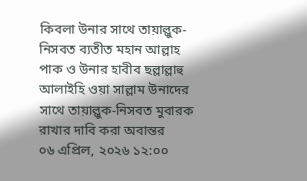কিবলা উনার সাথে তায়াল্লুক-নিসবত ব্যতীত মহান আল্লাহ পাক ও উনার হাবীব ছল্লাল্লাহু আলাইহি ওয়া সাল্লাম উনাদের সাথে তায়াল্লুক-নিসবত মুবারক রাখার দাবি করা অবান্তর
০৬ এপ্রিল, ২০২৬ ১২:০০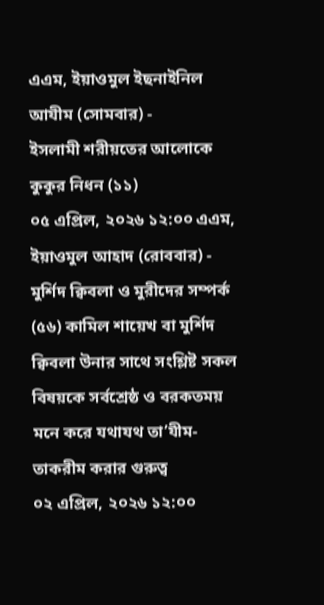এএম, ইয়াওমুল ইছনাইনিল আযীম (সোমবার) -
ইসলামী শরীয়তের আলোকে কুকুর নিধন (১১)
০৫ এপ্রিল, ২০২৬ ১২:০০ এএম, ইয়াওমুল আহাদ (রোববার) -
মুর্শিদ ক্বিবলা ও মুরীদের সম্পর্ক (৫৬) কামিল শায়েখ বা মুর্শিদ ক্বিবলা উনার সাথে সংশ্লিষ্ট সকল বিষয়কে সর্বশ্রেষ্ঠ ও বরকতময় মনে করে যথাযথ তা’যীম-তাকরীম করার গুরুত্ব
০২ এপ্রিল, ২০২৬ ১২:০০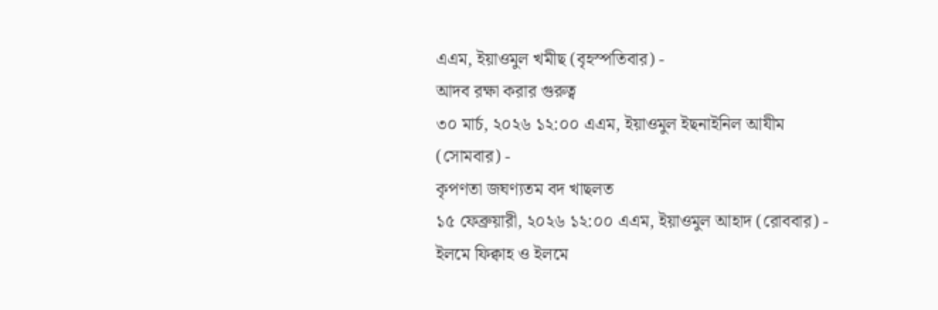এএম, ইয়াওমুল খমীছ (বৃহস্পতিবার) -
আদব রক্ষা করার গুরুত্ব
৩০ মার্চ, ২০২৬ ১২:০০ এএম, ইয়াওমুল ইছনাইনিল আযীম (সোমবার) -
কৃপণতা জঘণ্যতম বদ খাছলত
১৫ ফেব্রুয়ারী, ২০২৬ ১২:০০ এএম, ইয়াওমুল আহাদ (রোববার) -
ইলমে ফিক্বাহ ও ইলমে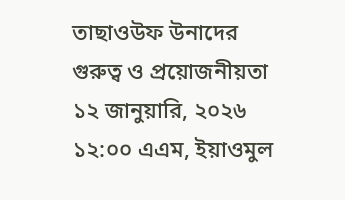তাছাওউফ উনাদের গুরুত্ব ও প্রয়োজনীয়তা
১২ জানুয়ারি, ২০২৬ ১২:০০ এএম, ইয়াওমুল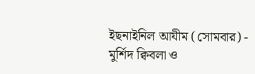ইছনাইনিল আযীম (সোমবার) -
মুর্শিদ ক্বিবলা ও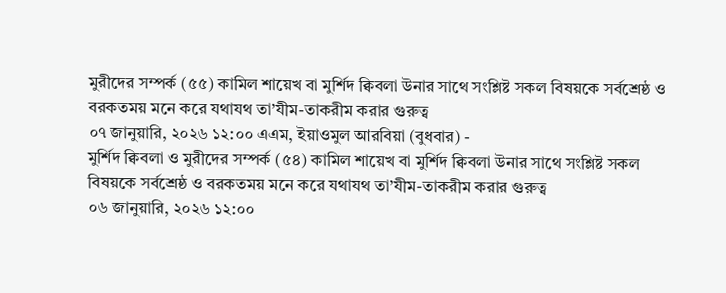মুরীদের সম্পর্ক (৫৫) কামিল শায়েখ বা মুর্শিদ ক্বিবলা উনার সাথে সংশ্লিষ্ট সকল বিষয়কে সর্বশ্রেষ্ঠ ও বরকতময় মনে করে যথাযথ তা’যীম-তাকরীম করার গুরুত্ব
০৭ জানুয়ারি, ২০২৬ ১২:০০ এএম, ইয়াওমুল আরবিয়া (বুধবার) -
মুর্শিদ ক্বিবলা ও মুরীদের সম্পর্ক (৫৪) কামিল শায়েখ বা মুর্শিদ ক্বিবলা উনার সাথে সংশ্লিষ্ট সকল বিষয়কে সর্বশ্রেষ্ঠ ও বরকতময় মনে করে যথাযথ তা’যীম-তাকরীম করার গুরুত্ব
০৬ জানুয়ারি, ২০২৬ ১২:০০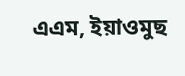এএম, ইয়াওমুছ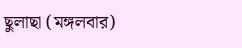ছুলাছা (মঙ্গলবার)